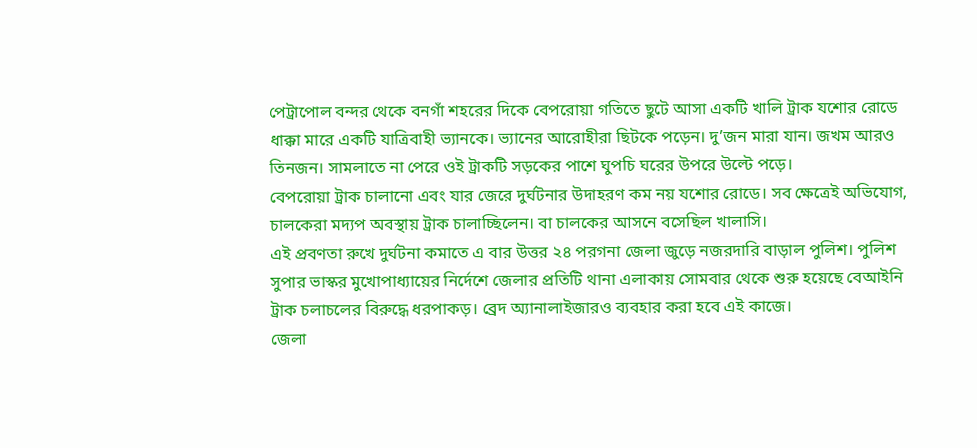পেট্রাপোল বন্দর থেকে বনগাঁ শহরের দিকে বেপরোয়া গতিতে ছুটে আসা একটি খালি ট্রাক যশোর রোডে ধাক্কা মারে একটি যাত্রিবাহী ভ্যানকে। ভ্যানের আরোহীরা ছিটকে পড়েন। দু’জন মারা যান। জখম আরও তিনজন। সামলাতে না পেরে ওই ট্রাকটি সড়কের পাশে ঘুপচি ঘরের উপরে উল্টে পড়ে।
বেপরোয়া ট্রাক চালানো এবং যার জেরে দুর্ঘটনার উদাহরণ কম নয় যশোর রোডে। সব ক্ষেত্রেই অভিযোগ, চালকেরা মদ্যপ অবস্থায় ট্রাক চালাচ্ছিলেন। বা চালকের আসনে বসেছিল খালাসি।
এই প্রবণতা রুখে দুর্ঘটনা কমাতে এ বার উত্তর ২৪ পরগনা জেলা জুড়ে নজরদারি বাড়াল পুলিশ। পুলিশ সুপার ভাস্কর মুখোপাধ্যায়ের নির্দেশে জেলার প্রতিটি থানা এলাকায় সোমবার থেকে শুরু হয়েছে বেআইনি ট্রাক চলাচলের বিরুদ্ধে ধরপাকড়। ব্রেদ অ্যানালাইজারও ব্যবহার করা হবে এই কাজে।
জেলা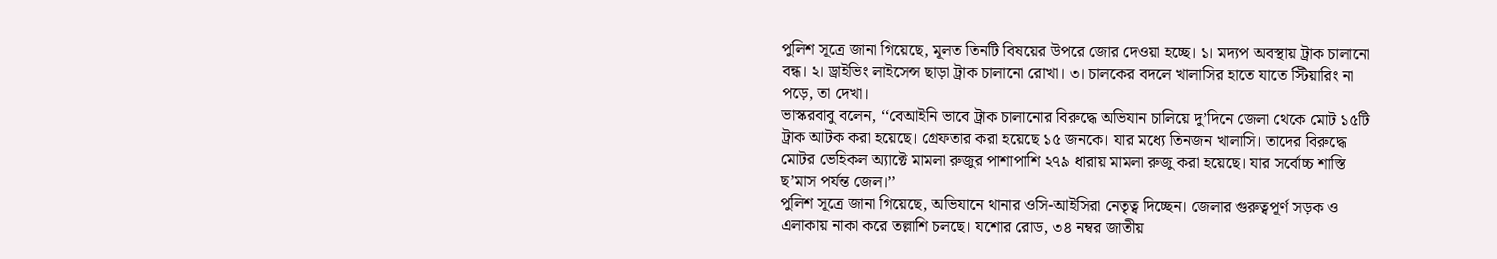পুলিশ সূত্রে জানা গিয়েছে, মূলত তিনটি বিষয়ের উপরে জোর দেওয়া হচ্ছে। ১। মদ্যপ অবস্থায় ট্রাক চালানো বন্ধ। ২। ড্রাইভিং লাইসেন্স ছাড়া ট্রাক চালানো রোখা। ৩। চালকের বদলে খালাসির হাতে যাতে স্টিয়ারিং না পড়ে, তা দেখা।
ভাস্করবাবু বলেন, ‘‘বেআইনি ভাবে ট্রাক চালানোর বিরুদ্ধে অভিযান চালিয়ে দু’দিনে জেলা থেকে মোট ১৫টি ট্রাক আটক করা হয়েছে। গ্রেফতার করা হয়েছে ১৫ জনকে। যার মধ্যে তিনজন খালাসি। তাদের বিরুদ্ধে মোটর ভেহিকল অ্যাক্টে মামলা রুজুর পাশাপাশি ২৭৯ ধারায় মামলা রুজু করা হয়েছে। যার সর্বোচ্চ শাস্তি ছ’মাস পর্যন্ত জেল।’’
পুলিশ সূত্রে জানা গিয়েছে, অভিযানে থানার ওসি-আইসিরা নেতৃত্ব দিচ্ছেন। জেলার গুরুত্বপূর্ণ সড়ক ও এলাকায় নাকা করে তল্লাশি চলছে। যশোর রোড, ৩৪ নম্বর জাতীয়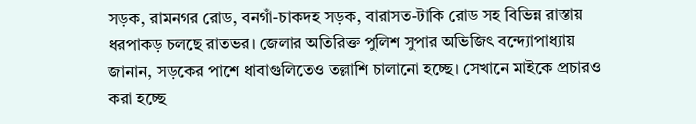সড়ক, রামনগর রোড, বনগাঁ-চাকদহ সড়ক, বারাসত-টাকি রোড সহ বিভিন্ন রাস্তায় ধরপাকড় চলছে রাতভর। জেলার অতিরিক্ত পুলিশ সুপার অভিজিৎ বন্দ্যোপাধ্যায় জানান, সড়কের পাশে ধাবাগুলিতেও তল্লাশি চালানো হচ্ছে। সেখানে মাইকে প্রচারও করা হচ্ছে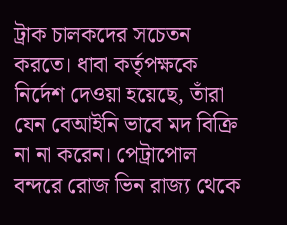ট্রাক চালকদের সচেতন করতে। ধাবা কর্তৃপক্ষকে নির্দেশ দেওয়া হয়েছে, তাঁরা যেন বেআইনি ভাবে মদ বিক্রি না না করেন। পেট্রাপোল বন্দরে রোজ ভিন রাজ্য থেকে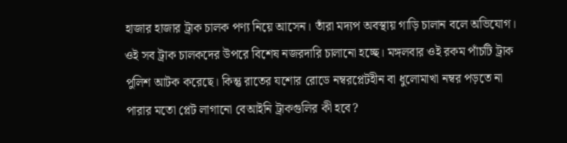হাজার হাজার ট্রাক চালক পণ্য নিয়ে আসেন। তাঁরা মদ্যপ অবস্থায় গাড়ি চালান বলে অভিযোগ। ওই সব ট্রাক চালকদের উপরে বিশেষ নজরদারি চালানো হচ্ছে। মঙ্গলবার ওই রকম পাঁচটি ট্রাক পুলিশ আটক করেছে। কিন্তু রাতের যশোর রোডে নম্বরপ্লেটহীন বা ধুলোমাখা নম্বর পড়তে না পারার মতো প্লেট লাগানো বেআইনি ট্রাকগুলির কী হবে?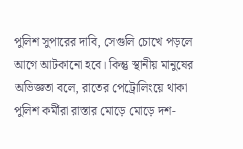পুলিশ সুপারের দাবি, সেগুলি চোখে পড়লে আগে আটকানো হবে। কিন্তু স্থানীয় মানুষের অভিজ্ঞতা বলে, রাতের পেট্রোলিংয়ে থাকা পুলিশ কর্মীরা রাস্তার মোড়ে মোড়ে দশ-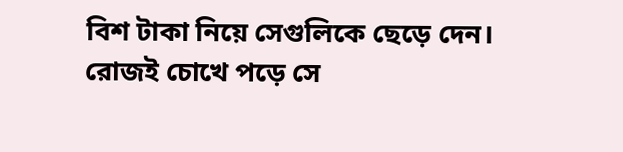বিশ টাকা নিয়ে সেগুলিকে ছেড়ে দেন। রোজই চোখে পড়ে সে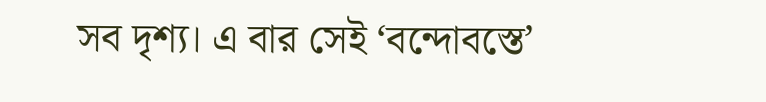সব দৃশ্য। এ বার সেই ‘বন্দোবস্তে’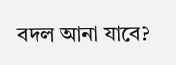বদল আনা যাবে?